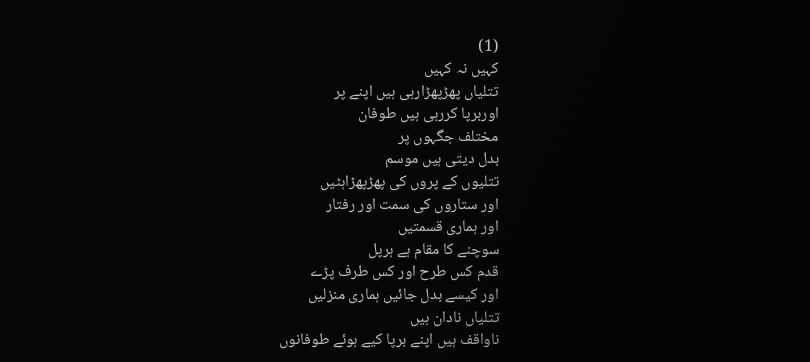(1)
کہیں نہ کہیں
تتلیاں پھڑپھڑارہی ہیں اپنے پر
اوربرپا کررہی ہیں طوفان
مختلف جگہوں پر
بدل دیتی ہیں موسم
تتلیوں کے پروں کی پھڑپھڑاہٹیں
اور ستاروں کی سمت اور رفتار
اور ہماری قسمتیں
سوچنے کا مقام ہے ہرپل
قدم کس طرح اور کس طرف پڑے
اور کیسے بدل جائیں ہماری منزلیں
تتلیاں نادان ہیں
ناواقف ہیں اپنے برپا کیے ہوئے طوفانوں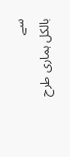سے
بالکل ہماری طرح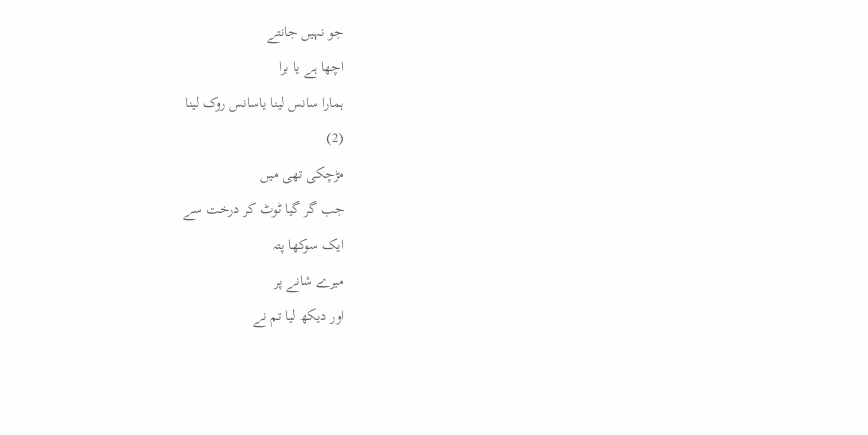جو نہیں جانتے
اچھا ہے یا برا
ہمارا سانس لینا یاسانس روک لینا
(2)
مڑچکی تھی میں
جب گر گیا ٹوٹ کر درخت سے
ایک سوکھا پتہ
میرے شانے پر
اور دیکھ لیا تم نے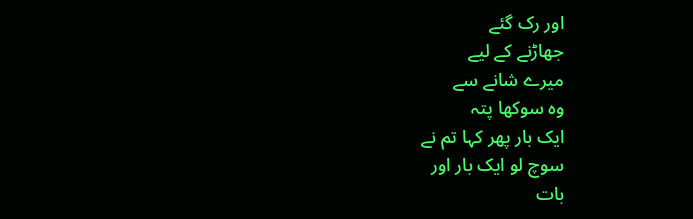اور رک گئے
جھاڑنے کے لیے
میرے شانے سے
وہ سوکھا پتہ
ایک بار پھر کہا تم نے
سوچ لو ایک بار اور
بات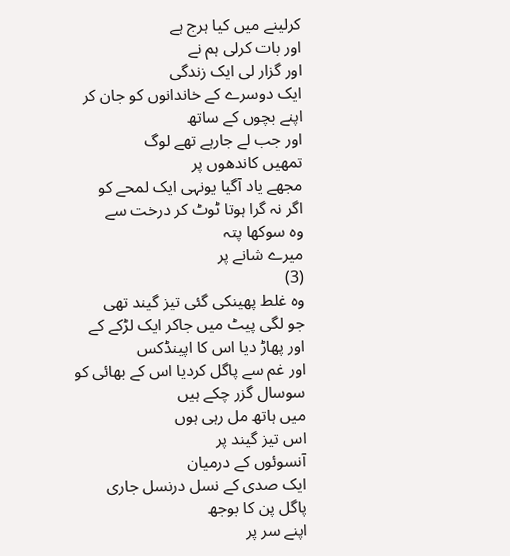کرلینے میں کیا ہرج ہے
اور بات کرلی ہم نے
اور گزار لی ایک زندگی
ایک دوسرے کے خاندانوں کو جان کر
اپنے بچوں کے ساتھ
اور جب لے جارہے تھے لوگ
تمھیں کاندھوں پر
مجھے یاد آگیا یونہی ایک لمحے کو
اگر نہ گرا ہوتا ٹوٹ کر درخت سے
وہ سوکھا پتہ
میرے شانے پر
(3)
وہ غلط پھینکی گئی تیز گیند تھی
جو لگی پیٹ میں جاکر ایک لڑکے کے
اور پھاڑ دیا اس کا اپینڈکس
اور غم سے پاگل کردیا اس کے بھائی کو
سوسال گزر چکے ہیں
میں ہاتھ مل رہی ہوں
اس تیز گیند پر
آنسوئوں کے درمیان
ایک صدی کے نسل درنسل جاری
پاگل پن کا بوجھ
اپنے سر پر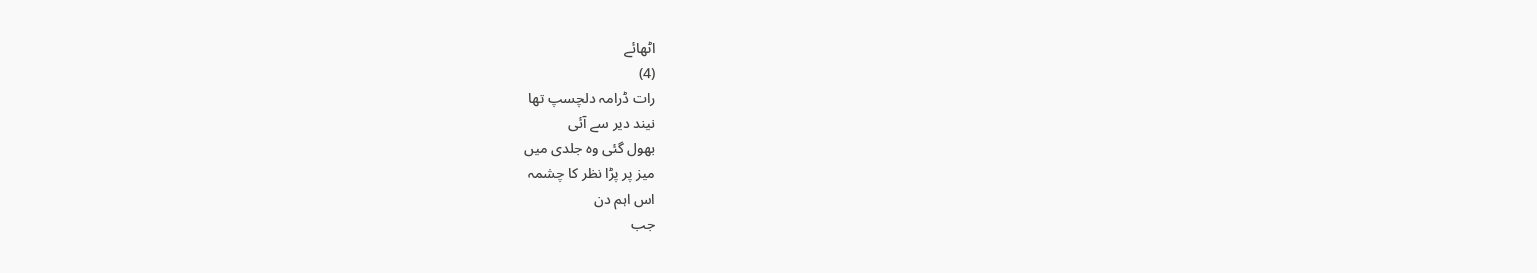اٹھائے
(4)
رات ڈرامہ دلچسپ تھا
نیند دیر سے آئی
بھول گئی وہ جلدی میں
میز پر پڑا نظر کا چشمہ
اس اہم دن
جب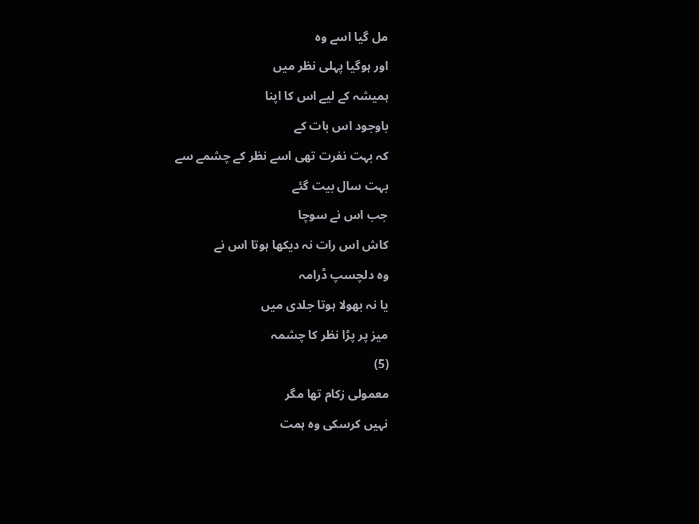مل گیا اسے وہ
اور ہوگیا پہلی نظر میں
ہمیشہ کے لیے اس کا اپنا
باوجود اس بات کے
کہ بہت نفرت تھی اسے نظر کے چشمے سے
بہت سال بیت گئے
جب اس نے سوچا
کاش اس رات نہ دیکھا ہوتا اس نے
وہ دلچسپ ڈرامہ
یا نہ بھولا ہوتا جلدی میں
میز پر پڑا نظر کا چشمہ
(5)
معمولی زکام تھا مگر
نہیں کرسکی وہ ہمت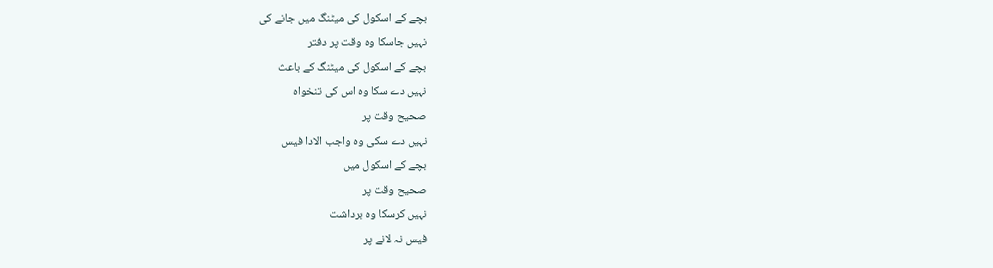بچے کے اسکول کی میٹنگ میں جانے کی
نہیں جاسکا وہ وقت پر دفتر
بچے کے اسکول کی میٹنگ کے باعث
نہیں دے سکا وہ اس کی تنخواہ
صحیح وقت پر
نہیں دے سکی وہ واجب الادا فیس
بچے کے اسکول میں
صحیح وقت پر
نہیں کرسکا وہ برداشت
فیس نہ لانے پر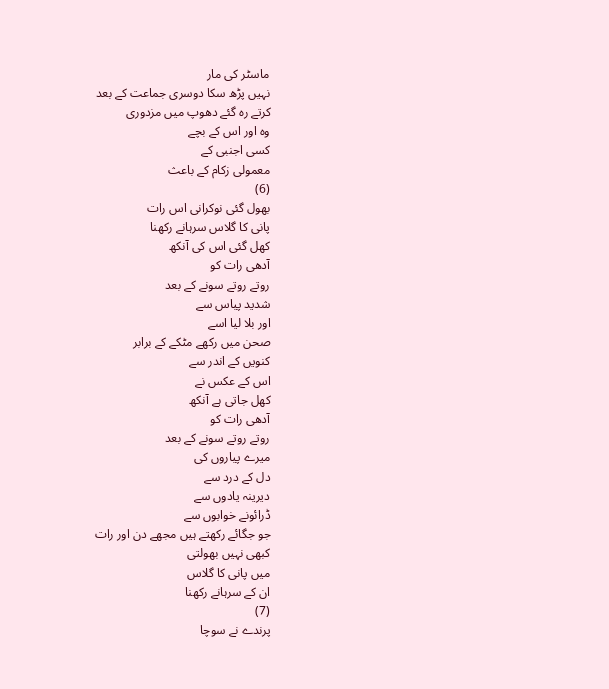ماسٹر کی مار
نہیں پڑھ سکا دوسری جماعت کے بعد
کرتے رہ گئے دھوپ میں مزدوری
وہ اور اس کے بچے
کسی اجنبی کے
معمولی زکام کے باعث
(6)
بھول گئی نوکرانی اس رات
پانی کا گلاس سرہانے رکھنا
کھل گئی اس کی آنکھ
آدھی رات کو
روتے روتے سونے کے بعد
شدید پیاس سے
اور بلا لیا اسے
صحن میں رکھے مٹکے کے برابر
کنویں کے اندر سے
اس کے عکس نے
کھل جاتی ہے آنکھ
آدھی رات کو
روتے روتے سونے کے بعد
میرے پیاروں کی
دل کے درد سے
دیرینہ یادوں سے
ڈرائونے خوابوں سے
جو جگائے رکھتے ہیں مجھے دن اور رات
کبھی نہیں بھولتی
میں پانی کا گلاس
ان کے سرہانے رکھنا
(7)
پرندے نے سوچا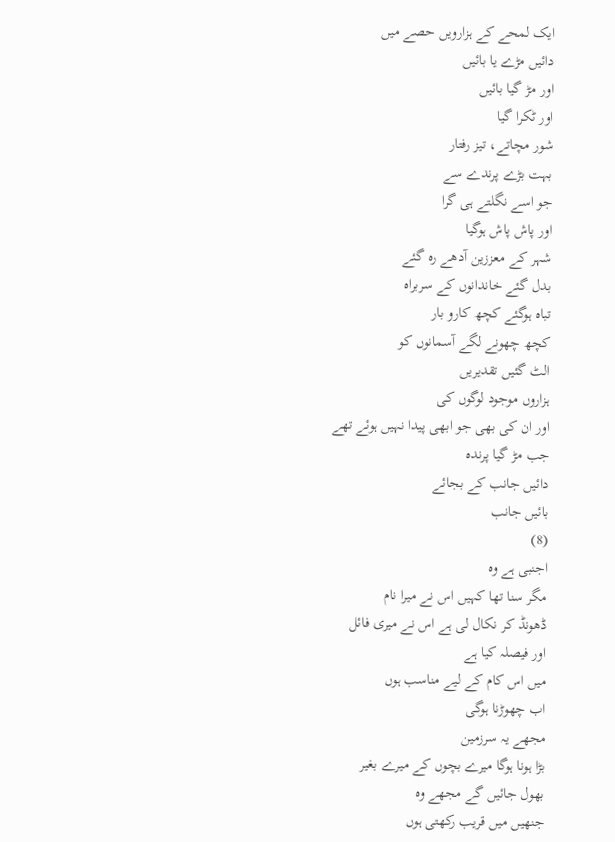ایک لمحے کے ہزارویں حصے میں
دائیں مڑے یا بائیں
اور مڑ گیا بائیں
اور ٹکرا گیا
شور مچاتے، تیز رفتار
بہت بڑے پرندے سے
جو اسے نگلتے ہی گرا
اور پاش پاش ہوگیا
شہر کے معززین آدھے رہ گئے
بدل گئے خاندانوں کے سربراہ
تباہ ہوگئے کچھ کارو بار
کچھ چھونے لگے آسمانوں کو
الٹ گئیں تقدیریں
ہزاروں موجود لوگوں کی
اور ان کی بھی جو ابھی پیدا نہیں ہوئے تھے
جب مڑ گیا پرندہ
دائیں جانب کے بجائے
بائیں جانب
(8)
اجنبی ہے وہ
مگر سنا تھا کہیں اس نے میرا نام
ڈھونڈ کر نکال لی ہے اس نے میری فائل
اور فیصلہ کیا ہے
میں اس کام کے لیے مناسب ہوں
اب چھوڑنا ہوگی
مجھے یہ سرزمین
بڑا ہونا ہوگا میرے بچوں کے میرے بغیر
بھول جائیں گے مجھے وہ
جنھیں میں قریب رکھتی ہوں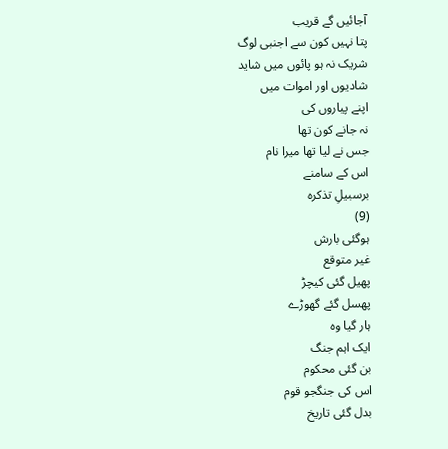آجائیں گے قریب
پتا نہیں کون سے اجنبی لوگ
شریک نہ ہو پائوں میں شاید
شادیوں اور اموات میں
اپنے پیاروں کی
نہ جانے کون تھا
جس نے لیا تھا میرا نام
اس کے سامنے
برسبیلِ تذکرہ
(9)
ہوگئی بارش
غیر متوقع
پھیل گئی کیچڑ
پھسل گئے گھوڑے
ہار گیا وہ
ایک اہم جنگ
بن گئی محکوم
اس کی جنگجو قوم
بدل گئی تاریخ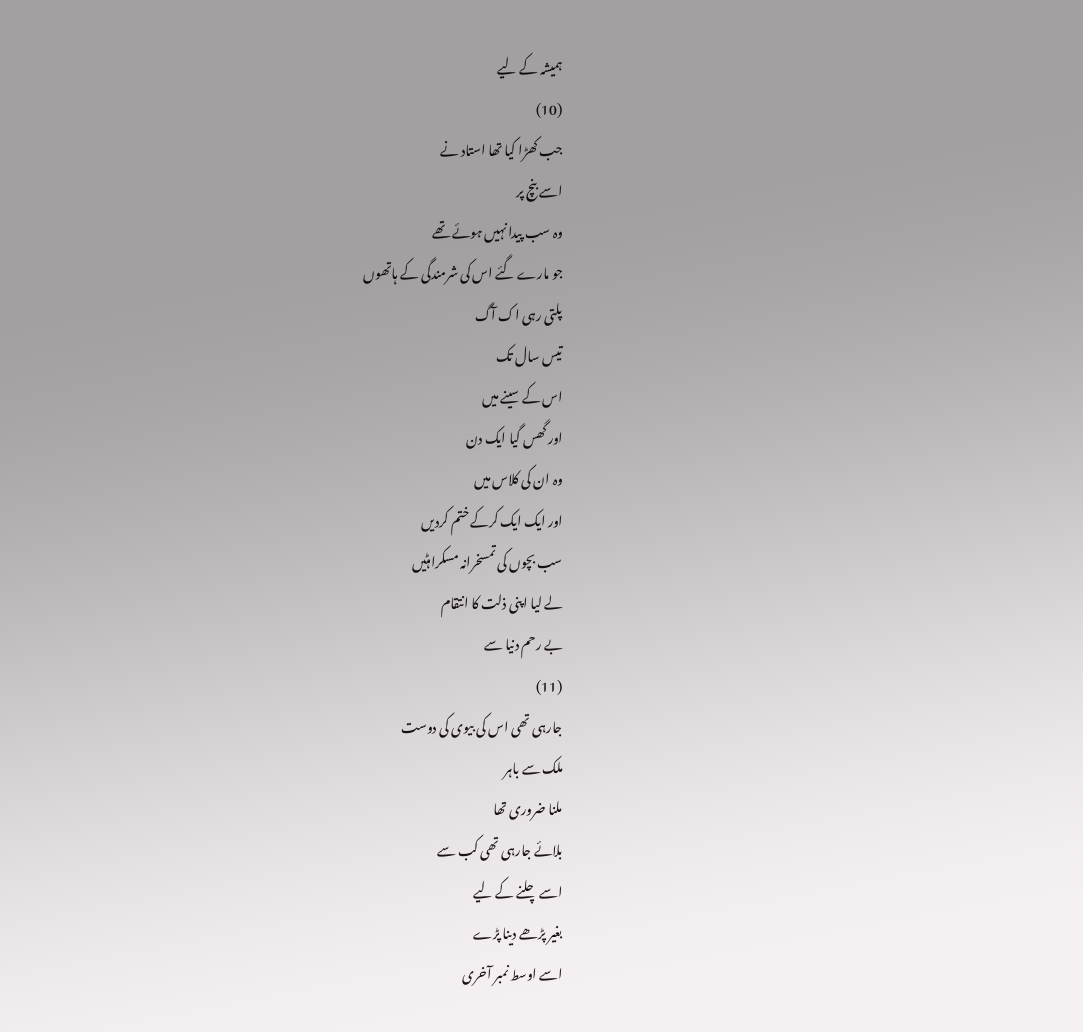ہمیشہ کے لیے
(10)
جب کھڑا کیا تھا استاد نے
اسے بنچ پر
وہ سب پیدا نہیں ہوئے تھے
جو مارے گئے اس کی شرمندگی کے ہاتھوں
پلتی رہی اک آگ
تیس سال تک
اس کے سینے میں
اور گھس گیا ایک دن
وہ ان کی کلاس میں
اور ایک ایک کرکے ختم کردیں
سب بچوں کی تمسخرانہ مسکراہٹیں
لے لیا اپنی ذلت کا انتقام
بے رحم دنیا سے
(11)
جارہی تھی اس کی بیوی کی دوست
ملک سے باہر
ملنا ضروری تھا
بلائے جارہی تھی کب سے
اسے چلنے کے لیے
بغیر پڑھے دینا پڑے
اسے اوسط نمبر آخری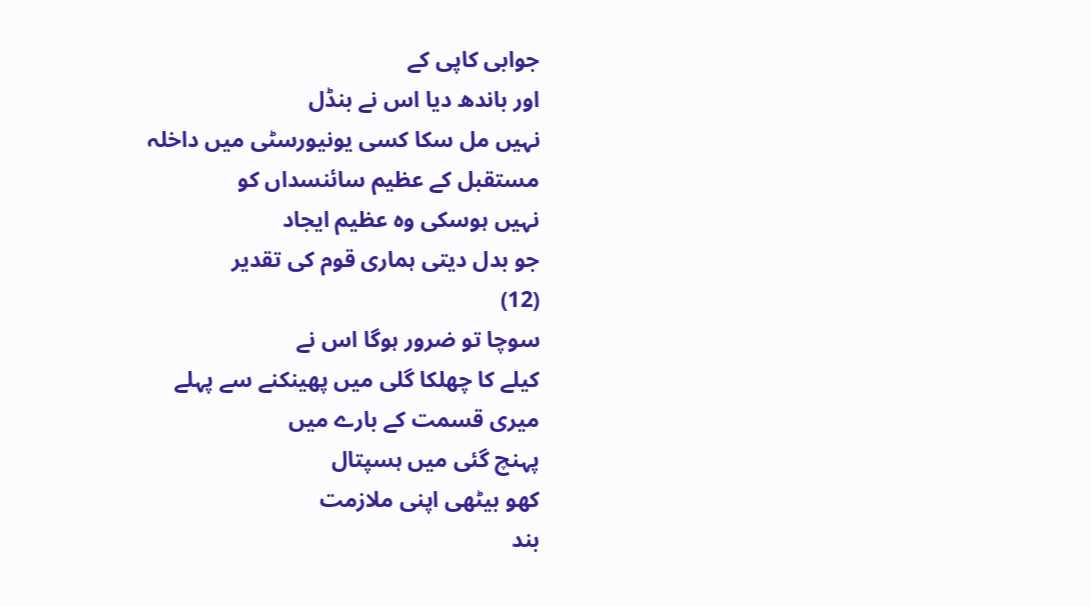جوابی کاپی کے
اور باندھ دیا اس نے بنڈل
نہیں مل سکا کسی یونیورسٹی میں داخلہ
مستقبل کے عظیم سائنسداں کو
نہیں ہوسکی وہ عظیم ایجاد
جو بدل دیتی ہماری قوم کی تقدیر
(12)
سوچا تو ضرور ہوگا اس نے
کیلے کا چھلکا گلی میں پھینکنے سے پہلے
میری قسمت کے بارے میں
پہنچ گئی میں ہسپتال
کھو بیٹھی اپنی ملازمت
بند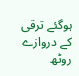ہوگئے ترقی کے دروازے
روٹھ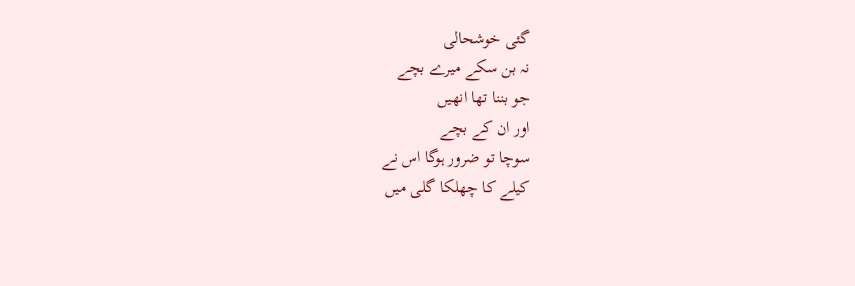گئی خوشحالی
نہ بن سکے میرے بچے
جو بننا تھا انھیں
اور ان کے بچے
سوچا تو ضرور ہوگا اس نے
کیلے کا چھلکا گلی میں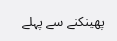پھینکنے سے پہلے